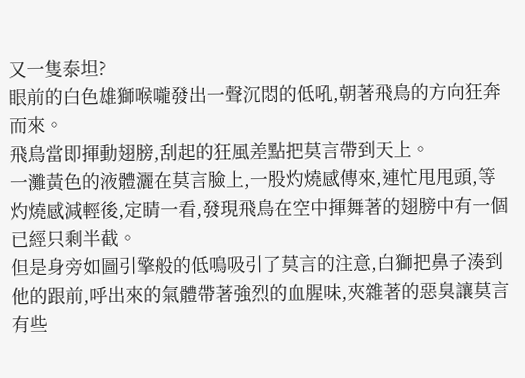又一隻泰坦?
眼前的白色雄獅喉嚨發出一聲沉悶的低吼,朝著飛鳥的方向狂奔而來。
飛鳥當即揮動翅膀,刮起的狂風差點把莫言帶到天上。
一灘黃色的液體灑在莫言臉上,一股灼燒感傳來,連忙甩甩頭,等灼燒感減輕後,定睛一看,發現飛鳥在空中揮舞著的翅膀中有一個已經只剩半截。
但是身旁如圖引擎般的低鳴吸引了莫言的注意,白獅把鼻子湊到他的跟前,呼出來的氣體帶著強烈的血腥味,夾雜著的惡臭讓莫言有些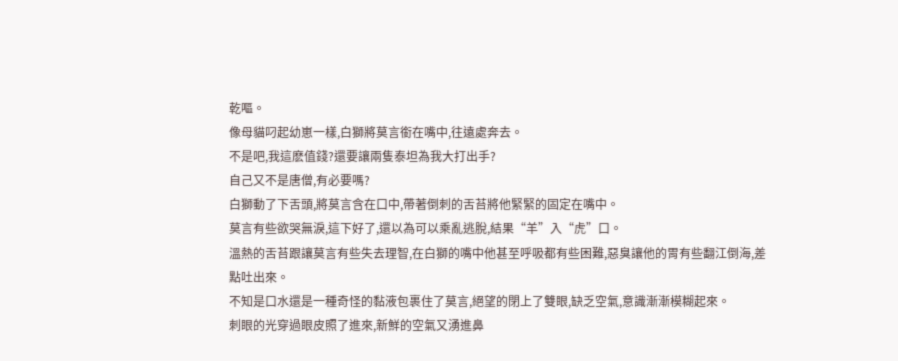乾嘔。
像母貓叼起幼崽一樣,白獅將莫言銜在嘴中,往遠處奔去。
不是吧,我這麽值錢?還要讓兩隻泰坦為我大打出手?
自己又不是唐僧,有必要嗎?
白獅動了下舌頭,將莫言含在口中,帶著倒刺的舌苔將他緊緊的固定在嘴中。
莫言有些欲哭無淚,這下好了,還以為可以乘亂逃脫,結果“羊”入“虎”口。
溫熱的舌苔跟讓莫言有些失去理智,在白獅的嘴中他甚至呼吸都有些困難,惡臭讓他的胃有些翻江倒海,差點吐出來。
不知是口水還是一種奇怪的黏液包裹住了莫言,絕望的閉上了雙眼,缺乏空氣,意識漸漸模糊起來。
刺眼的光穿過眼皮照了進來,新鮮的空氣又湧進鼻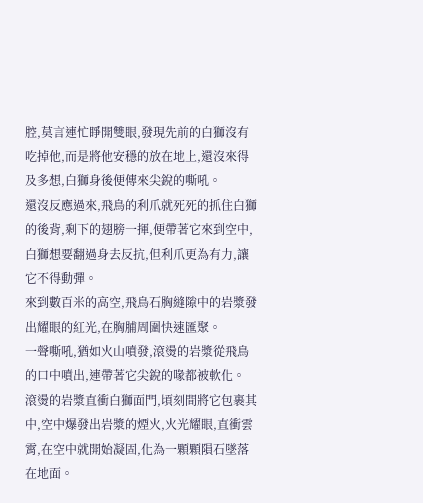腔,莫言連忙睜開雙眼,發現先前的白獅沒有吃掉他,而是將他安穩的放在地上,還沒來得及多想,白獅身後便傳來尖銳的嘶吼。
還沒反應過來,飛鳥的利爪就死死的抓住白獅的後背,剩下的翅膀一揮,便帶著它來到空中,白獅想要翻過身去反抗,但利爪更為有力,讓它不得動彈。
來到數百米的高空,飛鳥石胸縫隙中的岩漿發出耀眼的紅光,在胸脯周圍快速匯聚。
一聲嘶吼,猶如火山噴發,滾燙的岩漿從飛鳥的口中噴出,連帶著它尖銳的喙都被軟化。
滾燙的岩漿直衝白獅面門,頃刻間將它包裹其中,空中爆發出岩漿的煙火,火光耀眼,直衝雲霄,在空中就開始凝固,化為一顆顆隕石墜落在地面。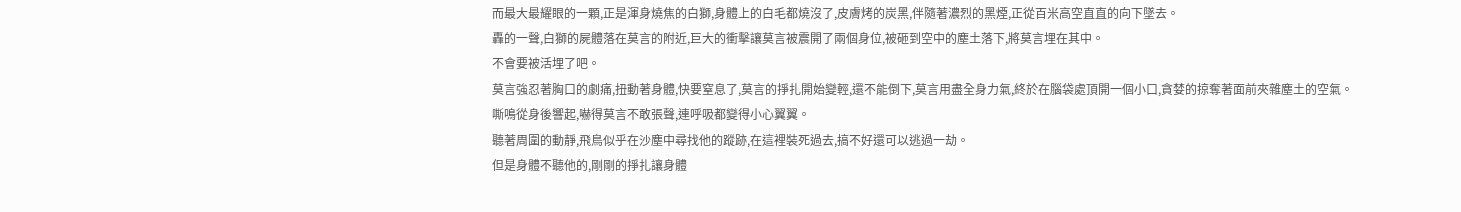而最大最耀眼的一顆,正是渾身燒焦的白獅,身體上的白毛都燒沒了,皮膚烤的炭黑,伴隨著濃烈的黑煙,正從百米高空直直的向下墜去。
轟的一聲,白獅的屍體落在莫言的附近,巨大的衝擊讓莫言被震開了兩個身位,被砸到空中的塵土落下,將莫言埋在其中。
不會要被活埋了吧。
莫言強忍著胸口的劇痛,扭動著身體,快要窒息了,莫言的掙扎開始變輕,還不能倒下,莫言用盡全身力氣,終於在腦袋處頂開一個小口,貪婪的掠奪著面前夾雜塵土的空氣。
嘶鳴從身後響起,嚇得莫言不敢張聲,連呼吸都變得小心翼翼。
聽著周圍的動靜,飛鳥似乎在沙塵中尋找他的蹤跡,在這裡裝死過去,搞不好還可以逃過一劫。
但是身體不聽他的,剛剛的掙扎讓身體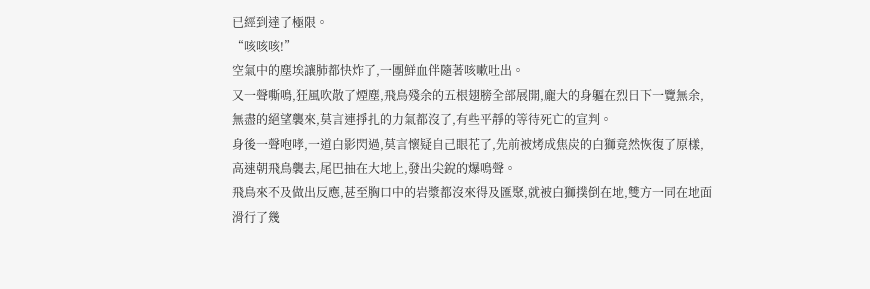已經到達了極限。
“咳咳咳!”
空氣中的塵埃讓肺都快炸了,一團鮮血伴隨著咳嗽吐出。
又一聲嘶鳴,狂風吹散了煙塵,飛鳥殘余的五根翅膀全部展開,龐大的身軀在烈日下一覽無余,無盡的絕望襲來,莫言連掙扎的力氣都沒了,有些平靜的等待死亡的宣判。
身後一聲咆哮,一道白影閃過,莫言懷疑自己眼花了,先前被烤成焦炭的白獅竟然恢復了原樣,高速朝飛鳥襲去,尾巴抽在大地上,發出尖銳的爆鳴聲。
飛鳥來不及做出反應,甚至胸口中的岩漿都沒來得及匯聚,就被白獅撲倒在地,雙方一同在地面滑行了幾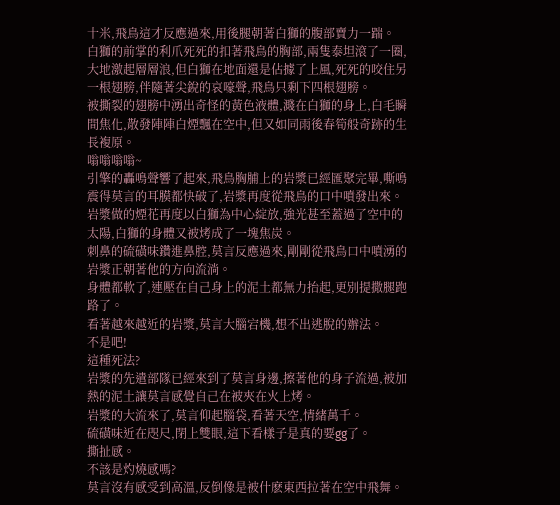十米,飛鳥這才反應過來,用後腿朝著白獅的腹部賣力一踹。
白獅的前掌的利爪死死的扣著飛鳥的胸部,兩隻泰坦滾了一圈,大地激起層層浪,但白獅在地面還是佔據了上風,死死的咬住另一根翅膀,伴隨著尖銳的哀嚎聲,飛鳥只剩下四根翅膀。
被撕裂的翅膀中湧出奇怪的黃色液體,濺在白獅的身上,白毛瞬間焦化,散發陣陣白煙飄在空中,但又如同雨後春筍般奇跡的生長複原。
嗡嗡嗡嗡~
引擎的轟鳴聲響了起來,飛鳥胸脯上的岩漿已經匯聚完畢,嘶鳴震得莫言的耳膜都快破了,岩漿再度從飛鳥的口中噴發出來。
岩漿做的煙花再度以白獅為中心綻放,強光甚至蓋過了空中的太陽,白獅的身體又被烤成了一塊焦炭。
刺鼻的硫磺味鑽進鼻腔,莫言反應過來,剛剛從飛鳥口中噴湧的岩漿正朝著他的方向流淌。
身體都軟了,連壓在自己身上的泥土都無力抬起,更別提撒腿跑路了。
看著越來越近的岩漿,莫言大腦宕機,想不出逃脫的辦法。
不是吧!
這種死法?
岩漿的先遣部隊已經來到了莫言身邊,擦著他的身子流過,被加熱的泥土讓莫言感覺自己在被夾在火上烤。
岩漿的大流來了,莫言仰起腦袋,看著天空,情緒萬千。
硫磺味近在咫尺,閉上雙眼,這下看樣子是真的要gg了。
撕扯感。
不該是灼燒感嗎?
莫言沒有感受到高溫,反倒像是被什麽東西拉著在空中飛舞。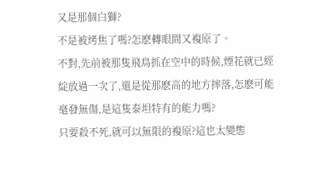又是那個白獅?
不是被烤焦了嗎?怎麽轉眼間又複原了。
不對,先前被那隻飛鳥抓在空中的時候,煙花就已經綻放過一次了,還是從那麽高的地方摔落,怎麽可能毫發無傷,是這隻泰坦特有的能力嗎?
只要殺不死,就可以無限的複原?這也太變態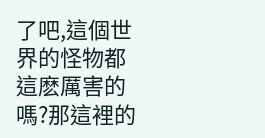了吧,這個世界的怪物都這麽厲害的嗎?那這裡的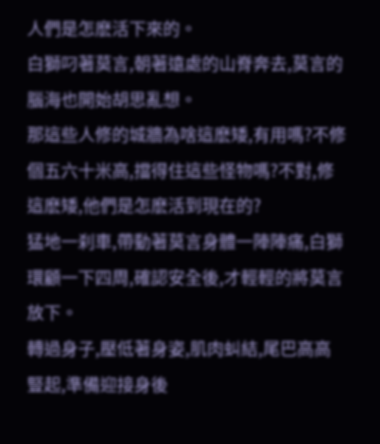人們是怎麽活下來的。
白獅叼著莫言,朝著遠處的山脊奔去,莫言的腦海也開始胡思亂想。
那這些人修的城牆為啥這麽矮,有用嗎?不修個五六十米高,擋得住這些怪物嗎?不對,修這麽矮,他們是怎麽活到現在的?
猛地一刹車,帶動著莫言身體一陣陣痛,白獅環顧一下四周,確認安全後,才輕輕的將莫言放下。
轉過身子,壓低著身姿,肌肉虯結,尾巴高高豎起,準備迎接身後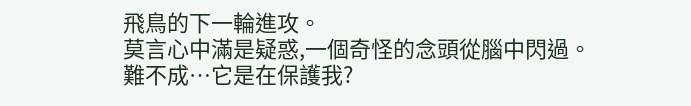飛鳥的下一輪進攻。
莫言心中滿是疑惑,一個奇怪的念頭從腦中閃過。
難不成…它是在保護我?